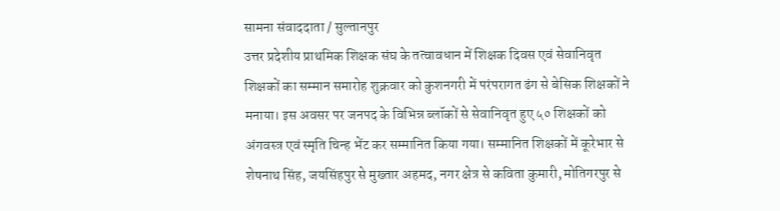सामना संवाददाता / सुल्तानपुर
उत्तर प्रदेशीय प्राथमिक शिक्षक संघ के तत्वावधान में शिक्षक दिवस एवं सेवानिवृत शिक्षकों का सम्मान समारोह शुक्रवार को कुशनगरी में परंपरागत ढंग से बेसिक शिक्षकों ने मनाया। इस अवसर पर जनपद के विभिन्न ब्लॉकों से सेवानिवृत हुए ५० शिक्षकों को अंगवस्त्र एवं स्मृति चिन्ह भेंट कर सम्मानित किया गया। सम्मानित शिक्षकों में कूरेभार से शेषनाथ सिंह, जयसिंहपुर से मुख्तार अहमद, नगर क्षेत्र से कविता कुमारी, मोतिगरपुर से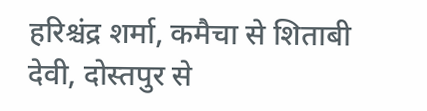हरिश्चंद्र शर्मा, कमैचा से शिताबी देवी, दोस्तपुर से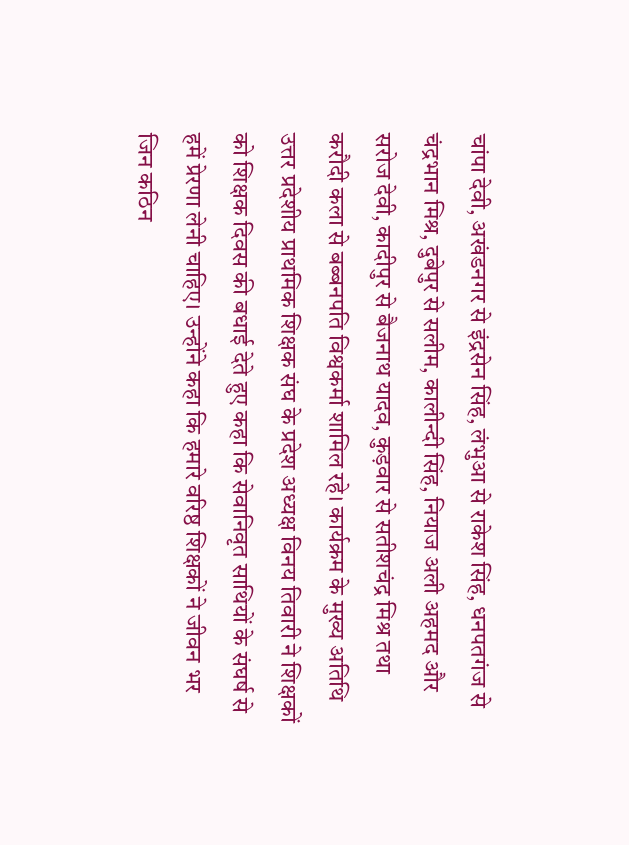चांपा देवी, अखंडनगर से इंद्रसेन सिंह, लंभुआ से राकेश सिंह, धनपतगंज से चंद्रभान मिश्र, दुबेपुर से सलीम, कालीन्दी सिंह, नियाज अली अहमद और सरोज देवी, कादीपुर से बैजनाथ यादव, कुड़वार से सतीशचंद्र मिश्र तथा करौदी कला से बब्बनपति विश्वकर्मा शामिल रहे। कार्यक्रम के मुख्य अतिथि उत्तर प्रदेशीय प्राथमिक शिक्षक संघ के प्रदेश अध्यक्ष विनय तिवारी ने शिक्षकों को शिक्षक दिवस की बधाई देते हुए कहा कि सेवानिवृत साथियों के संघर्ष से हमें प्रेरणा लेनी चाहिए। उन्होंने कहा कि हमारे वरिष्ठ शिक्षकों ने जीवन भर जिन कठिन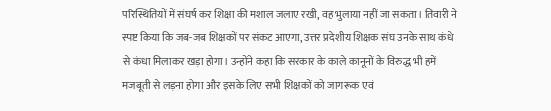परिस्थितियों में संघर्ष कर शिक्षा की मशाल जलाए रखी, वह भुलाया नहीं जा सकता। तिवारी ने स्पष्ट किया कि जब-जब शिक्षकों पर संकट आएगा, उत्तर प्रदेशीय शिक्षक संघ उनके साथ कंधे से कंधा मिलाकर खड़ा होगा। उन्होंने कहा कि सरकार के काले कानूनों के विरुद्ध भी हमें मजबूती से लड़ना होगा और इसके लिए सभी शिक्षकों को जागरूक एवं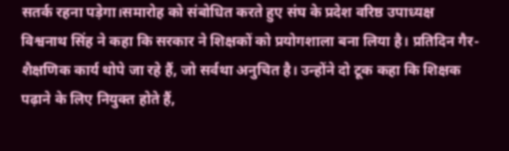सतर्क रहना पड़ेगा।समारोह को संबोधित करते हुए संघ के प्रदेश वरिष्ठ उपाध्यक्ष विश्वनाथ सिंह ने कहा कि सरकार ने शिक्षकों को प्रयोगशाला बना लिया है। प्रतिदिन गैर-शैक्षणिक कार्य थोपे जा रहे हैं, जो सर्वथा अनुचित है। उन्होंने दो टूक कहा कि शिक्षक पढ़ाने के लिए नियुक्त होते हैं,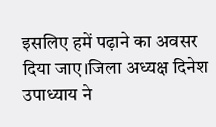इसलिए हमें पढ़ाने का अवसर दिया जाए।जिला अध्यक्ष दिनेश उपाध्याय ने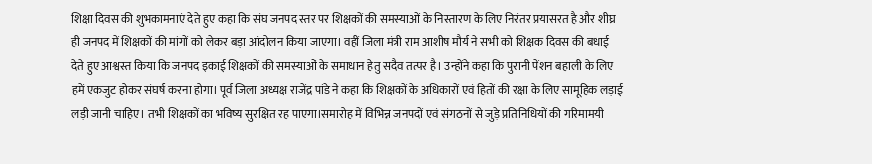शिक्षा दिवस की शुभकामनाएं देते हुए कहा कि संघ जनपद स्तर पर शिक्षकों की समस्याओं के निस्तारण के लिए निरंतर प्रयासरत है और शीघ्र ही जनपद में शिक्षकों की मांगों को लेकर बड़ा आंदोलन किया जाएगा। वहीं जिला मंत्री राम आशीष मौर्य ने सभी को शिक्षक दिवस की बधाई देते हुए आश्वस्त किया कि जनपद इकाई शिक्षकों की समस्याओं के समाधान हेतु सदैव तत्पर है। उन्होंने कहा कि पुरानी पेंशन बहाली के लिए हमें एकजुट होकर संघर्ष करना होगा। पूर्व जिला अध्यक्ष राजेंद्र पांडे ने कहा कि शिक्षकों के अधिकारों एवं हितों की रक्षा के लिए सामूहिक लड़ाई लड़ी जानी चाहिए। तभी शिक्षकों का भविष्य सुरक्षित रह पाएगा।समारोह में विभिन्न जनपदों एवं संगठनों से जुड़े प्रतिनिधियों की गरिमामयी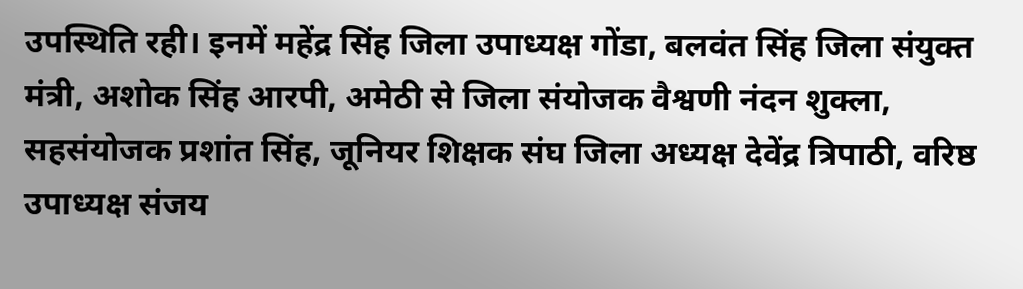उपस्थिति रही। इनमें महेंद्र सिंह जिला उपाध्यक्ष गोंडा, बलवंत सिंह जिला संयुक्त मंत्री, अशोक सिंह आरपी, अमेठी से जिला संयोजक वैश्वणी नंदन शुक्ला, सहसंयोजक प्रशांत सिंह, जूनियर शिक्षक संघ जिला अध्यक्ष देवेंद्र त्रिपाठी, वरिष्ठ उपाध्यक्ष संजय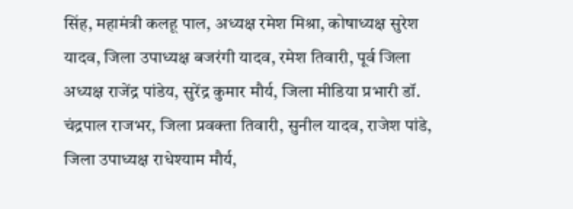सिंह, महामंत्री कलहू पाल, अध्यक्ष रमेश मिश्रा, कोषाध्यक्ष सुरेश यादव, जिला उपाध्यक्ष बजरंगी यादव, रमेश तिवारी, पूर्व जिला अध्यक्ष राजेंद्र पांडेय, सुरेंद्र कुमार मौर्य, जिला मीडिया प्रभारी डॉ. चंद्रपाल राजभर, जिला प्रवक्ता तिवारी, सुनील यादव, राजेश पांडे, जिला उपाध्यक्ष राधेश्याम मौर्य,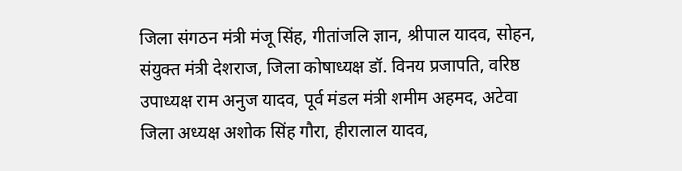जिला संगठन मंत्री मंजू सिंह, गीतांजलि ज्ञान, श्रीपाल यादव, सोहन, संयुक्त मंत्री देशराज, जिला कोषाध्यक्ष डॉ. विनय प्रजापति, वरिष्ठ उपाध्यक्ष राम अनुज यादव, पूर्व मंडल मंत्री शमीम अहमद, अटेवा जिला अध्यक्ष अशोक सिंह गौरा, हीरालाल यादव,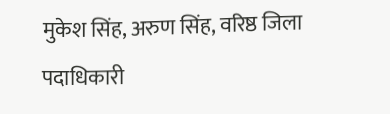मुकेश सिंह, अरुण सिंह, वरिष्ठ जिला पदाधिकारी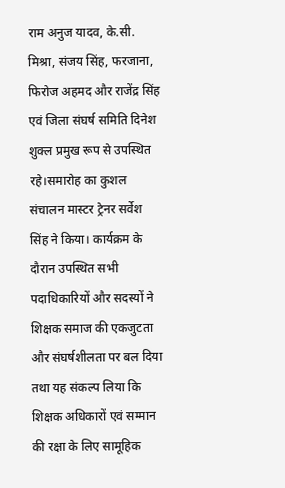राम अनुज यादव, के.सी. मिश्रा, संजय सिंह, फरजाना, फिरोज अहमद और राजेंद्र सिंह एवं जिला संघर्ष समिति दिनेश शुक्ल प्रमुख रूप से उपस्थित रहे।समारोह का कुशल संचालन मास्टर ट्रेनर सर्वेश सिंह ने किया। कार्यक्रम के दौरान उपस्थित सभी पदाधिकारियों और सदस्यों ने शिक्षक समाज की एकजुटता और संघर्षशीलता पर बल दिया तथा यह संकल्प लिया कि शिक्षक अधिकारों एवं सम्मान की रक्षा के लिए सामूहिक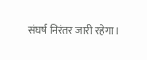संघर्ष निरंतर जारी रहेगा।